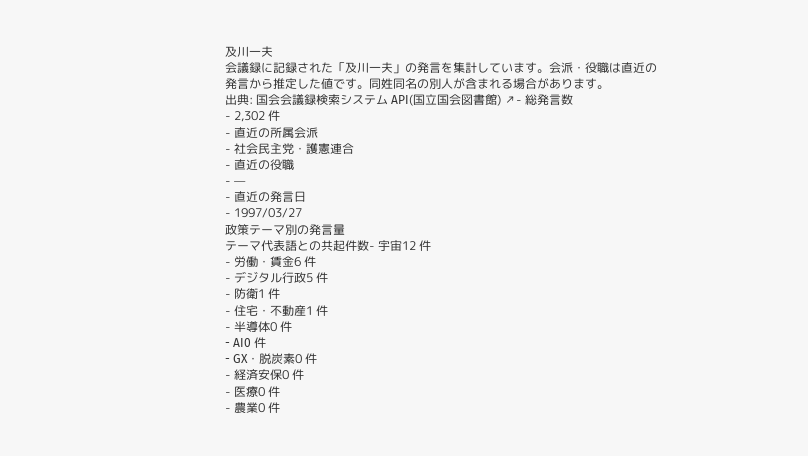及川一夫
会議録に記録された「及川一夫」の発言を集計しています。会派・役職は直近の発言から推定した値です。同姓同名の別人が含まれる場合があります。
出典: 国会会議録検索システム API(国立国会図書館) ↗- 総発言数
- 2,302 件
- 直近の所属会派
- 社会民主党・護憲連合
- 直近の役職
- —
- 直近の発言日
- 1997/03/27
政策テーマ別の発言量
テーマ代表語との共起件数- 宇宙12 件
- 労働・賃金6 件
- デジタル行政5 件
- 防衛1 件
- 住宅・不動産1 件
- 半導体0 件
- AI0 件
- GX・脱炭素0 件
- 経済安保0 件
- 医療0 件
- 農業0 件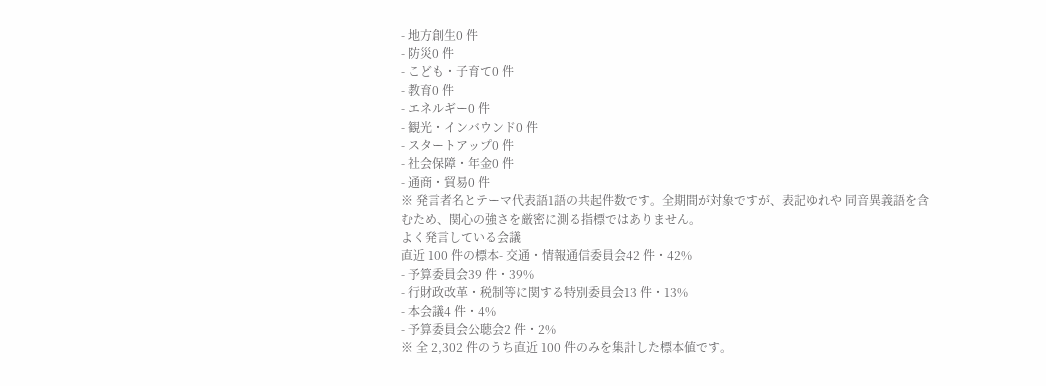- 地方創生0 件
- 防災0 件
- こども・子育て0 件
- 教育0 件
- エネルギー0 件
- 観光・インバウンド0 件
- スタートアップ0 件
- 社会保障・年金0 件
- 通商・貿易0 件
※ 発言者名とテーマ代表語1語の共起件数です。全期間が対象ですが、表記ゆれや 同音異義語を含むため、関心の強さを厳密に測る指標ではありません。
よく発言している会議
直近 100 件の標本- 交通・情報通信委員会42 件・42%
- 予算委員会39 件・39%
- 行財政改革・税制等に関する特別委員会13 件・13%
- 本会議4 件・4%
- 予算委員会公聴会2 件・2%
※ 全 2,302 件のうち直近 100 件のみを集計した標本値です。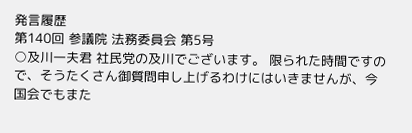発言履歴
第140回 参議院 法務委員会 第5号
○及川一夫君 社民党の及川でございます。 限られた時間ですので、そうたくさん御質問申し上げるわけにはいきませんが、今国会でもまた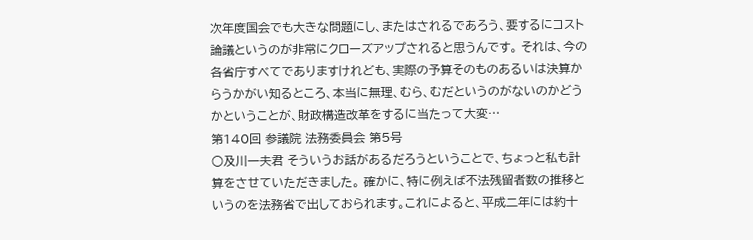次年度国会でも大きな問題にし、またはされるであろう、要するにコスト論議というのが非常にクローズアップされると思うんです。 それは、今の各省庁すべてでありますけれども、実際の予算そのものあるいは決算からうかがい知るところ、本当に無理、むら、むだというのがないのかどうかということが、財政構造改革をするに当たって大変…
第140回 参議院 法務委員会 第5号
○及川一夫君 そういうお話があるだろうということで、ちょっと私も計算をさせていただきました。 確かに、特に例えば不法残留者数の推移というのを法務省で出しておられます。これによると、平成二年には約十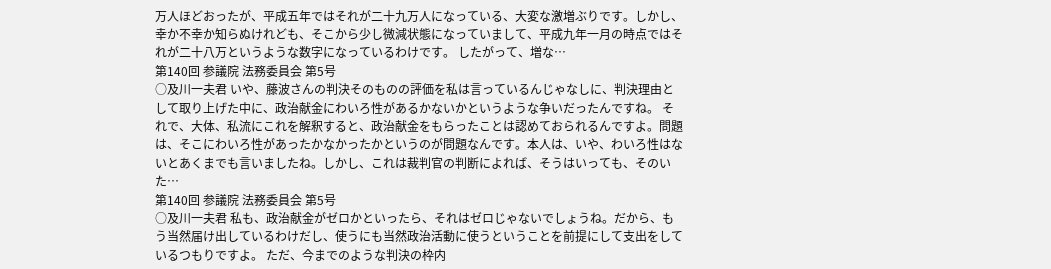万人ほどおったが、平成五年ではそれが二十九万人になっている、大変な激増ぶりです。しかし、幸か不幸か知らぬけれども、そこから少し微減状態になっていまして、平成九年一月の時点ではそれが二十八万というような数字になっているわけです。 したがって、増な…
第140回 参議院 法務委員会 第5号
○及川一夫君 いや、藤波さんの判決そのものの評価を私は言っているんじゃなしに、判決理由として取り上げた中に、政治献金にわいろ性があるかないかというような争いだったんですね。 それで、大体、私流にこれを解釈すると、政治献金をもらったことは認めておられるんですよ。問題は、そこにわいろ性があったかなかったかというのが問題なんです。本人は、いや、わいろ性はないとあくまでも言いましたね。しかし、これは裁判官の判断によれば、そうはいっても、そのいた…
第140回 参議院 法務委員会 第5号
○及川一夫君 私も、政治献金がゼロかといったら、それはゼロじゃないでしょうね。だから、もう当然届け出しているわけだし、使うにも当然政治活動に使うということを前提にして支出をしているつもりですよ。 ただ、今までのような判決の枠内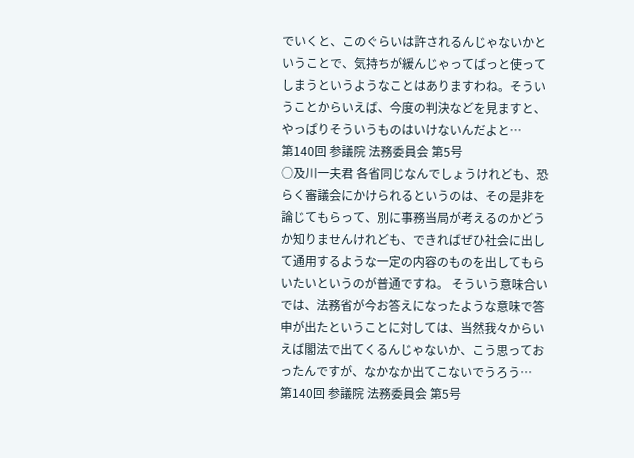でいくと、このぐらいは許されるんじゃないかということで、気持ちが緩んじゃってばっと使ってしまうというようなことはありますわね。そういうことからいえば、今度の判決などを見ますと、やっぱりそういうものはいけないんだよと…
第140回 参議院 法務委員会 第5号
○及川一夫君 各省同じなんでしょうけれども、恐らく審議会にかけられるというのは、その是非を論じてもらって、別に事務当局が考えるのかどうか知りませんけれども、できればぜひ社会に出して通用するような一定の内容のものを出してもらいたいというのが普通ですね。 そういう意味合いでは、法務省が今お答えになったような意味で答申が出たということに対しては、当然我々からいえば閣法で出てくるんじゃないか、こう思っておったんですが、なかなか出てこないでうろう…
第140回 参議院 法務委員会 第5号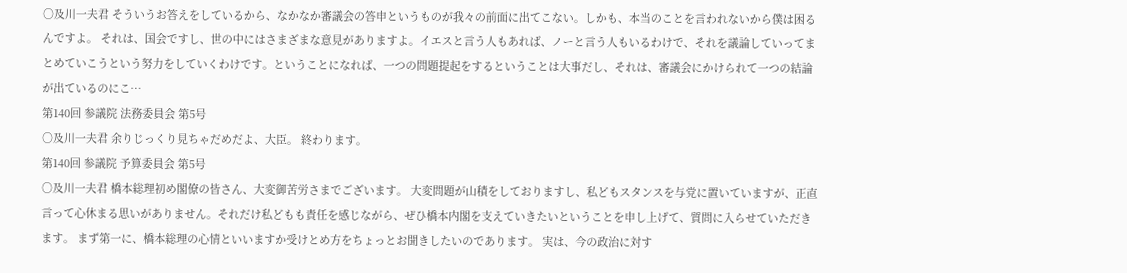○及川一夫君 そういうお答えをしているから、なかなか審議会の答申というものが我々の前面に出てこない。しかも、本当のことを言われないから僕は困るんですよ。 それは、国会ですし、世の中にはさまざまな意見がありますよ。イエスと言う人もあれば、ノーと言う人もいるわけで、それを議論していってまとめていこうという努力をしていくわけです。ということになれば、一つの問題提起をするということは大事だし、それは、審議会にかけられて一つの結論が出ているのにこ…
第140回 参議院 法務委員会 第5号
○及川一夫君 余りじっくり見ちゃだめだよ、大臣。 終わります。
第140回 参議院 予算委員会 第5号
○及川一夫君 橋本総理初め閣僚の皆さん、大変御苦労さまでございます。 大変問題が山積をしておりますし、私どもスタンスを与党に置いていますが、正直言って心休まる思いがありません。それだけ私どもも責任を感じながら、ぜひ橋本内閣を支えていきたいということを申し上げて、質問に入らせていただきます。 まず第一に、橋本総理の心情といいますか受けとめ方をちょっとお聞きしたいのであります。 実は、今の政治に対す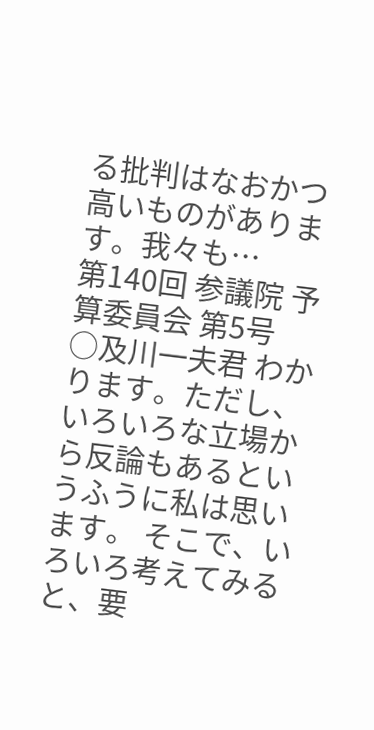る批判はなおかつ高いものがあります。我々も…
第140回 参議院 予算委員会 第5号
○及川一夫君 わかります。ただし、いろいろな立場から反論もあるというふうに私は思います。 そこで、いろいろ考えてみると、要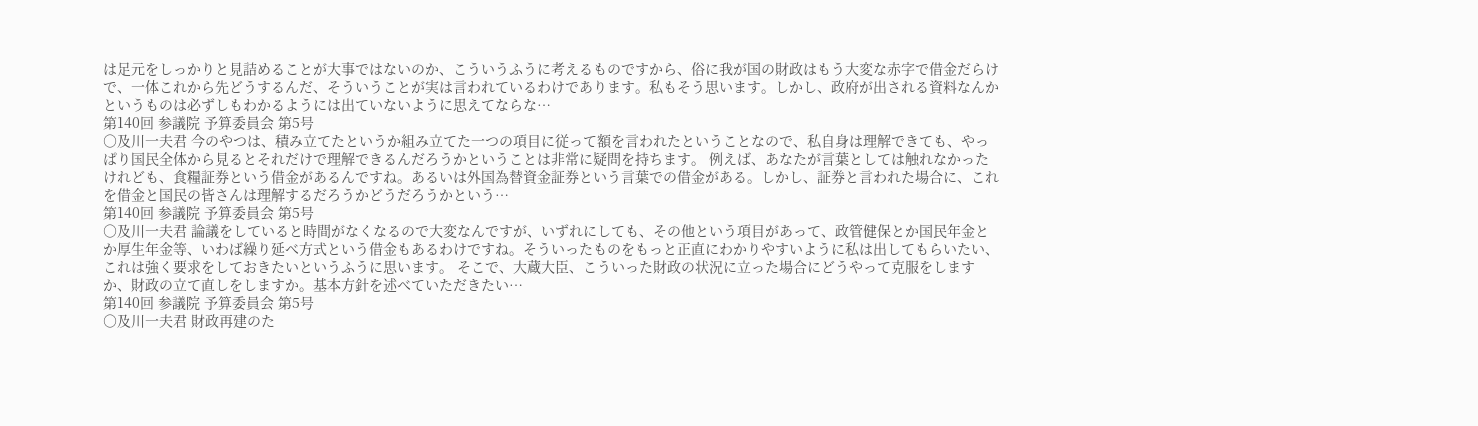は足元をしっかりと見詰めることが大事ではないのか、こういうふうに考えるものですから、俗に我が国の財政はもう大変な赤字で借金だらけで、一体これから先どうするんだ、そういうことが実は言われているわけであります。私もそう思います。しかし、政府が出される資料なんかというものは必ずしもわかるようには出ていないように思えてならな…
第140回 参議院 予算委員会 第5号
○及川一夫君 今のやつは、積み立てたというか組み立てた一つの項目に従って額を言われたということなので、私自身は理解できても、やっぱり国民全体から見るとそれだけで理解できるんだろうかということは非常に疑問を持ちます。 例えば、あなたが言葉としては触れなかったけれども、食糧証券という借金があるんですね。あるいは外国為替資金証券という言葉での借金がある。しかし、証券と言われた場合に、これを借金と国民の皆さんは理解するだろうかどうだろうかという…
第140回 参議院 予算委員会 第5号
○及川一夫君 論議をしていると時間がなくなるので大変なんですが、いずれにしても、その他という項目があって、政管健保とか国民年金とか厚生年金等、いわば繰り延べ方式という借金もあるわけですね。そういったものをもっと正直にわかりやすいように私は出してもらいたい、これは強く要求をしておきたいというふうに思います。 そこで、大蔵大臣、こういった財政の状況に立った場合にどうやって克服をしますか、財政の立て直しをしますか。基本方針を述べていただきたい…
第140回 参議院 予算委員会 第5号
○及川一夫君 財政再建のた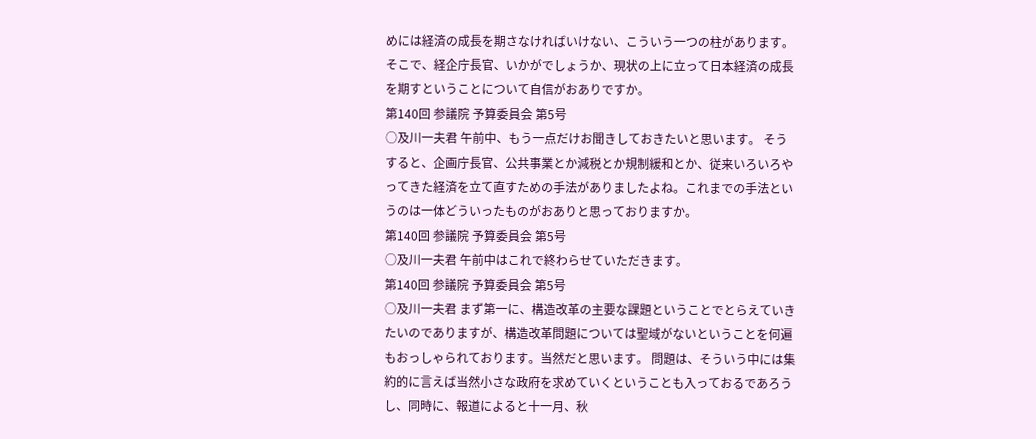めには経済の成長を期さなければいけない、こういう一つの柱があります。 そこで、経企庁長官、いかがでしょうか、現状の上に立って日本経済の成長を期すということについて自信がおありですか。
第140回 参議院 予算委員会 第5号
○及川一夫君 午前中、もう一点だけお聞きしておきたいと思います。 そうすると、企画庁長官、公共事業とか減税とか規制緩和とか、従来いろいろやってきた経済を立て直すための手法がありましたよね。これまでの手法というのは一体どういったものがおありと思っておりますか。
第140回 参議院 予算委員会 第5号
○及川一夫君 午前中はこれで終わらせていただきます。
第140回 参議院 予算委員会 第5号
○及川一夫君 まず第一に、構造改革の主要な課題ということでとらえていきたいのでありますが、構造改革問題については聖域がないということを何遍もおっしゃられております。当然だと思います。 問題は、そういう中には集約的に言えば当然小さな政府を求めていくということも入っておるであろうし、同時に、報道によると十一月、秋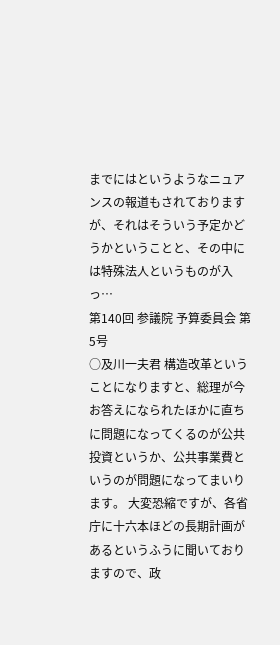までにはというようなニュアンスの報道もされておりますが、それはそういう予定かどうかということと、その中には特殊法人というものが入っ…
第140回 参議院 予算委員会 第5号
○及川一夫君 構造改革ということになりますと、総理が今お答えになられたほかに直ちに問題になってくるのが公共投資というか、公共事業費というのが問題になってまいります。 大変恐縮ですが、各省庁に十六本ほどの長期計画があるというふうに聞いておりますので、政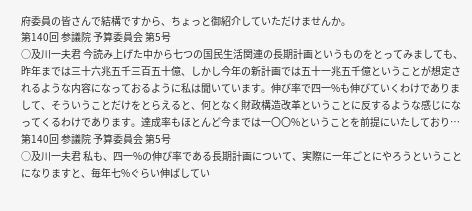府委員の皆さんで結構ですから、ちょっと御紹介していただけませんか。
第140回 参議院 予算委員会 第5号
○及川一夫君 今読み上げた中から七つの国民生活関連の長期計画というものをとってみましても、昨年までは三十六兆五千三百五十億、しかし今年の新計画では五十一兆五千億ということが想定されるような内容になっておるように私は聞いています。伸び率で四一%も伸びていくわけでありまして、そういうことだけをとらえると、何となく財政構造改革ということに反するような感じになってくるわけであります。達成率もほとんど今までは一〇〇%ということを前提にいたしており…
第140回 参議院 予算委員会 第5号
○及川一夫君 私も、四一%の伸び率である長期計画について、実際に一年ごとにやろうということになりますと、毎年七%ぐらい伸ばしてい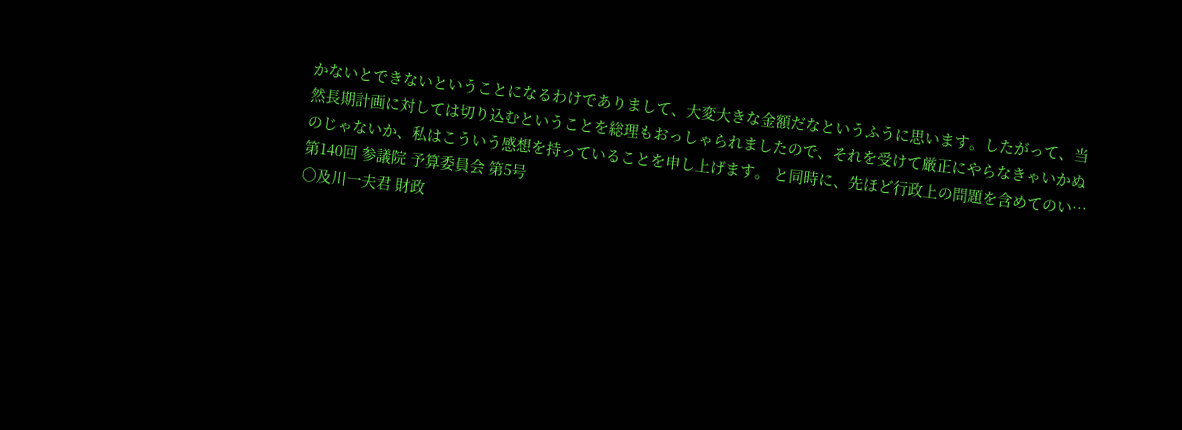かないとできないということになるわけでありまして、大変大きな金額だなというふうに思います。したがって、当然長期計画に対しては切り込むということを総理もおっしゃられましたので、それを受けて厳正にやらなきゃいかぬのじゃないか、私はこういう感想を持っていることを申し上げます。 と同時に、先ほど行政上の問題を含めてのい…
第140回 参議院 予算委員会 第5号
○及川一夫君 財政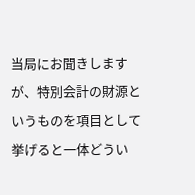当局にお聞きしますが、特別会計の財源というものを項目として挙げると一体どうい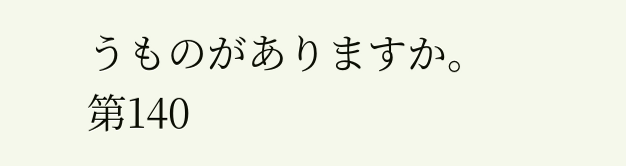うものがありますか。
第140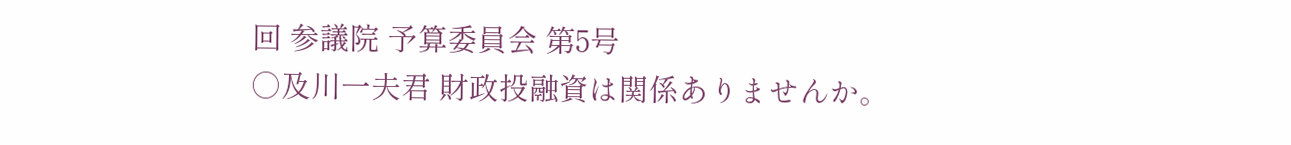回 参議院 予算委員会 第5号
○及川一夫君 財政投融資は関係ありませんか。